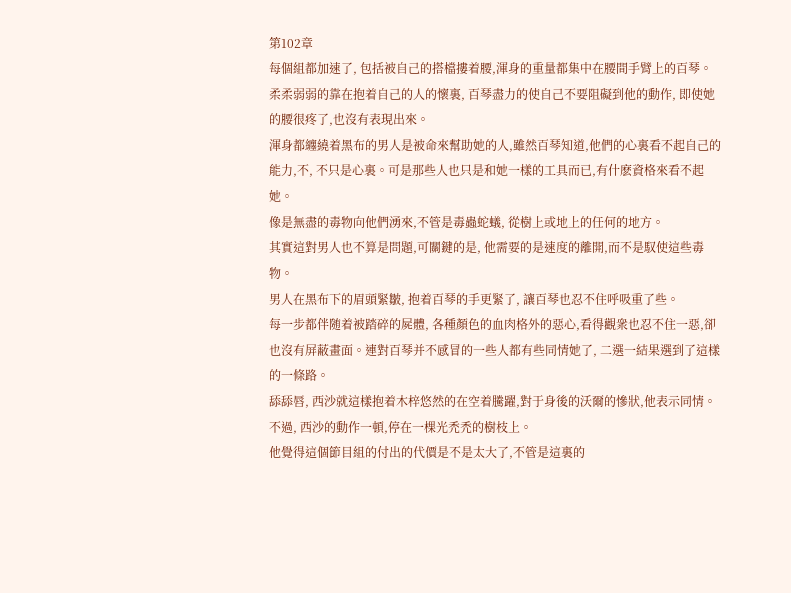第102章
每個組都加速了, 包括被自己的搭檔摟着腰,渾身的重量都集中在腰間手臂上的百琴。
柔柔弱弱的靠在抱着自己的人的懷裏, 百琴盡力的使自己不要阻礙到他的動作, 即使她的腰很疼了,也沒有表現出來。
渾身都纏繞着黑布的男人是被命來幫助她的人,雖然百琴知道,他們的心裏看不起自己的能力,不, 不只是心裏。可是那些人也只是和她一樣的工具而已,有什麽資格來看不起她。
像是無盡的毒物向他們湧來,不管是毒蟲蛇蟻, 從樹上或地上的任何的地方。
其實這對男人也不算是問題,可關鍵的是, 他需要的是速度的離開,而不是馭使這些毒物。
男人在黑布下的眉頭緊皺, 抱着百琴的手更緊了, 讓百琴也忍不住呼吸重了些。
每一步都伴随着被踏碎的屍體, 各種顏色的血肉格外的惡心,看得觀衆也忍不住一惡,卻也沒有屏蔽畫面。連對百琴并不感冒的一些人都有些同情她了, 二選一結果選到了這樣的一條路。
舔舔唇, 西沙就這樣抱着木梓悠然的在空着騰躍,對于身後的沃爾的慘狀,他表示同情。不過, 西沙的動作一頓,停在一棵光禿禿的樹枝上。
他覺得這個節目組的付出的代價是不是太大了,不管是這裏的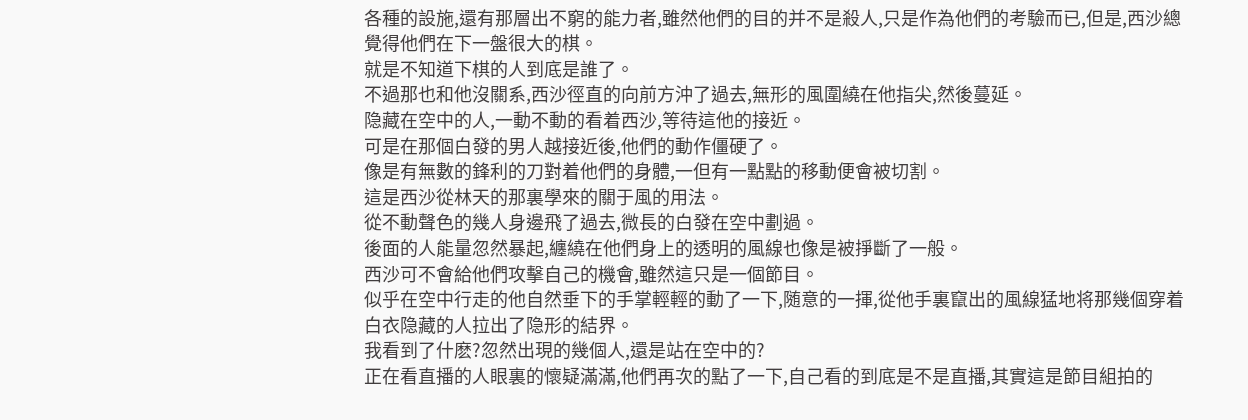各種的設施,還有那層出不窮的能力者,雖然他們的目的并不是殺人,只是作為他們的考驗而已,但是,西沙總覺得他們在下一盤很大的棋。
就是不知道下棋的人到底是誰了。
不過那也和他沒關系,西沙徑直的向前方沖了過去,無形的風圍繞在他指尖,然後蔓延。
隐藏在空中的人,一動不動的看着西沙,等待這他的接近。
可是在那個白發的男人越接近後,他們的動作僵硬了。
像是有無數的鋒利的刀對着他們的身體,一但有一點點的移動便會被切割。
這是西沙從林天的那裏學來的關于風的用法。
從不動聲色的幾人身邊飛了過去,微長的白發在空中劃過。
後面的人能量忽然暴起,纏繞在他們身上的透明的風線也像是被掙斷了一般。
西沙可不會給他們攻擊自己的機會,雖然這只是一個節目。
似乎在空中行走的他自然垂下的手掌輕輕的動了一下,随意的一揮,從他手裏竄出的風線猛地将那幾個穿着白衣隐藏的人拉出了隐形的結界。
我看到了什麽?忽然出現的幾個人,還是站在空中的?
正在看直播的人眼裏的懷疑滿滿,他們再次的點了一下,自己看的到底是不是直播,其實這是節目組拍的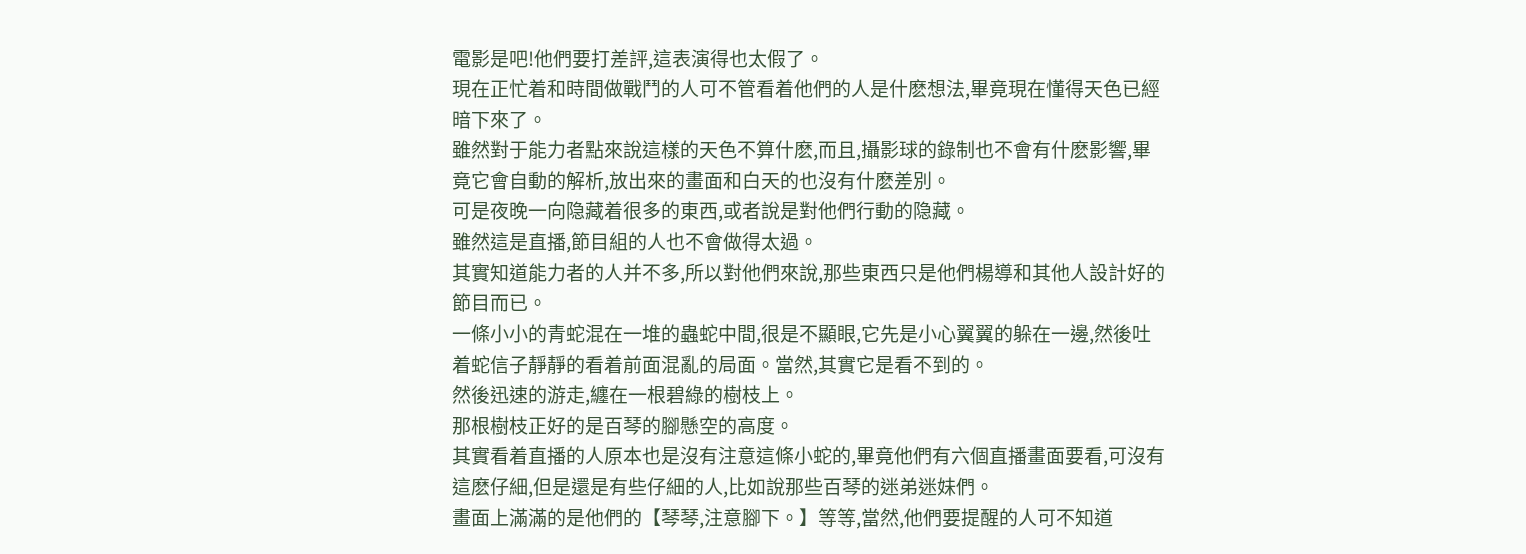電影是吧!他們要打差評,這表演得也太假了。
現在正忙着和時間做戰鬥的人可不管看着他們的人是什麽想法,畢竟現在懂得天色已經暗下來了。
雖然對于能力者點來說這樣的天色不算什麽,而且,攝影球的錄制也不會有什麽影響,畢竟它會自動的解析,放出來的畫面和白天的也沒有什麽差別。
可是夜晚一向隐藏着很多的東西,或者說是對他們行動的隐藏。
雖然這是直播,節目組的人也不會做得太過。
其實知道能力者的人并不多,所以對他們來說,那些東西只是他們楊導和其他人設計好的節目而已。
一條小小的青蛇混在一堆的蟲蛇中間,很是不顯眼,它先是小心翼翼的躲在一邊,然後吐着蛇信子靜靜的看着前面混亂的局面。當然,其實它是看不到的。
然後迅速的游走,纏在一根碧綠的樹枝上。
那根樹枝正好的是百琴的腳懸空的高度。
其實看着直播的人原本也是沒有注意這條小蛇的,畢竟他們有六個直播畫面要看,可沒有這麽仔細,但是還是有些仔細的人,比如說那些百琴的迷弟迷妹們。
畫面上滿滿的是他們的【琴琴,注意腳下。】等等,當然,他們要提醒的人可不知道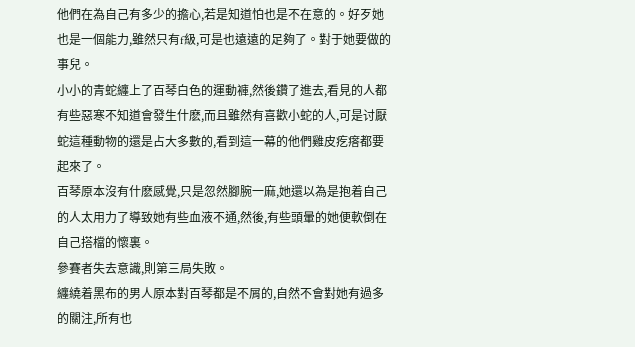他們在為自己有多少的擔心,若是知道怕也是不在意的。好歹她也是一個能力,雖然只有f級,可是也遠遠的足夠了。對于她要做的事兒。
小小的青蛇纏上了百琴白色的運動褲,然後鑽了進去,看見的人都有些惡寒不知道會發生什麽,而且雖然有喜歡小蛇的人,可是讨厭蛇這種動物的還是占大多數的,看到這一幕的他們雞皮疙瘩都要起來了。
百琴原本沒有什麽感覺,只是忽然腳腕一麻,她還以為是抱着自己的人太用力了導致她有些血液不通,然後,有些頭暈的她便軟倒在自己搭檔的懷裏。
參賽者失去意識,則第三局失敗。
纏繞着黑布的男人原本對百琴都是不屑的,自然不會對她有過多的關注,所有也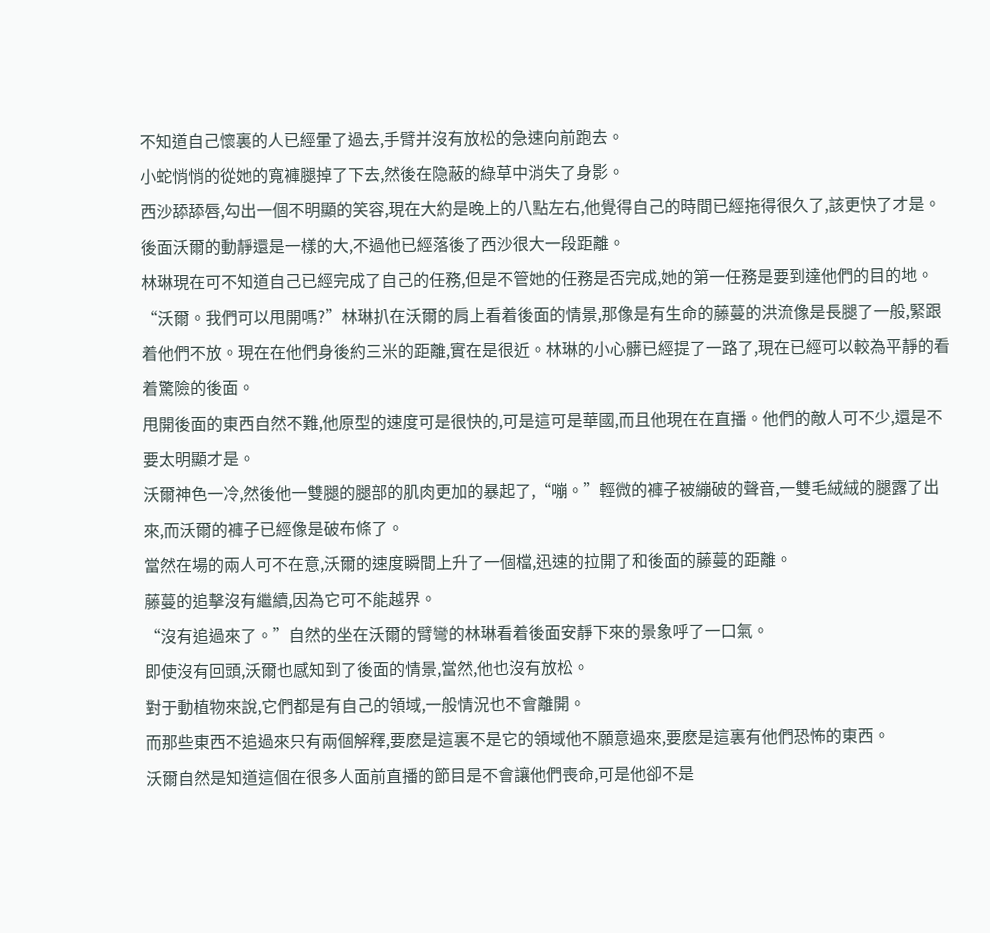不知道自己懷裏的人已經暈了過去,手臂并沒有放松的急速向前跑去。
小蛇悄悄的從她的寬褲腿掉了下去,然後在隐蔽的綠草中消失了身影。
西沙舔舔唇,勾出一個不明顯的笑容,現在大約是晚上的八點左右,他覺得自己的時間已經拖得很久了,該更快了才是。
後面沃爾的動靜還是一樣的大,不過他已經落後了西沙很大一段距離。
林琳現在可不知道自己已經完成了自己的任務,但是不管她的任務是否完成,她的第一任務是要到達他們的目的地。
“沃爾。我們可以甩開嗎?”林琳扒在沃爾的肩上看着後面的情景,那像是有生命的藤蔓的洪流像是長腿了一般,緊跟着他們不放。現在在他們身後約三米的距離,實在是很近。林琳的小心髒已經提了一路了,現在已經可以較為平靜的看着驚險的後面。
甩開後面的東西自然不難,他原型的速度可是很快的,可是這可是華國,而且他現在在直播。他們的敵人可不少,還是不要太明顯才是。
沃爾神色一冷,然後他一雙腿的腿部的肌肉更加的暴起了,“嘣。”輕微的褲子被繃破的聲音,一雙毛絨絨的腿露了出來,而沃爾的褲子已經像是破布條了。
當然在場的兩人可不在意,沃爾的速度瞬間上升了一個檔,迅速的拉開了和後面的藤蔓的距離。
藤蔓的追擊沒有繼續,因為它可不能越界。
“沒有追過來了。”自然的坐在沃爾的臂彎的林琳看着後面安靜下來的景象呼了一口氣。
即使沒有回頭,沃爾也感知到了後面的情景,當然,他也沒有放松。
對于動植物來說,它們都是有自己的領域,一般情況也不會離開。
而那些東西不追過來只有兩個解釋,要麽是這裏不是它的領域他不願意過來,要麽是這裏有他們恐怖的東西。
沃爾自然是知道這個在很多人面前直播的節目是不會讓他們喪命,可是他卻不是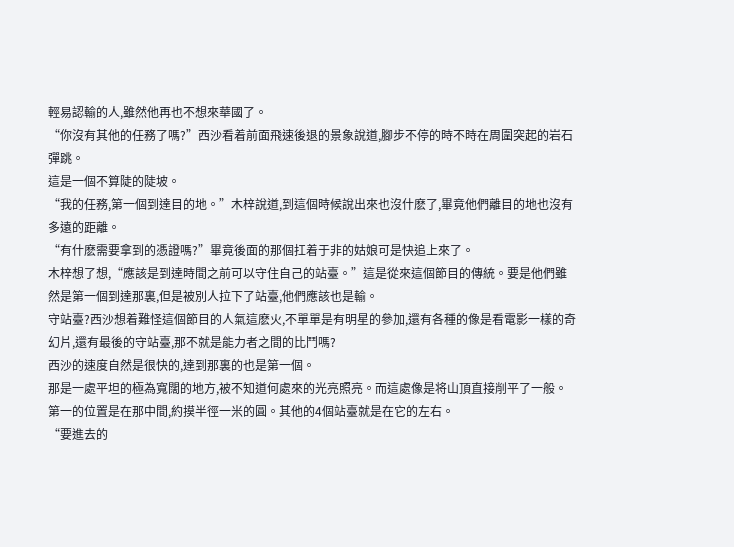輕易認輸的人,雖然他再也不想來華國了。
“你沒有其他的任務了嗎?”西沙看着前面飛速後退的景象說道,腳步不停的時不時在周圍突起的岩石彈跳。
這是一個不算陡的陡坡。
“我的任務,第一個到達目的地。”木梓說道,到這個時候說出來也沒什麽了,畢竟他們離目的地也沒有多遠的距離。
“有什麽需要拿到的憑證嗎?”畢竟後面的那個扛着于非的姑娘可是快追上來了。
木梓想了想,“應該是到達時間之前可以守住自己的站臺。”這是從來這個節目的傳統。要是他們雖然是第一個到達那裏,但是被別人拉下了站臺,他們應該也是輸。
守站臺?西沙想着難怪這個節目的人氣這麽火,不單單是有明星的參加,還有各種的像是看電影一樣的奇幻片,還有最後的守站臺,那不就是能力者之間的比鬥嗎?
西沙的速度自然是很快的,達到那裏的也是第一個。
那是一處平坦的極為寬闊的地方,被不知道何處來的光亮照亮。而這處像是将山頂直接削平了一般。第一的位置是在那中間,約摸半徑一米的圓。其他的4個站臺就是在它的左右。
“要進去的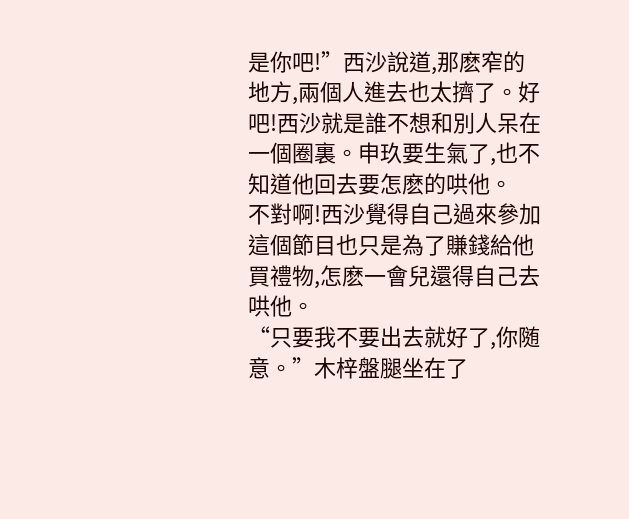是你吧!”西沙說道,那麽窄的地方,兩個人進去也太擠了。好吧!西沙就是誰不想和別人呆在一個圈裏。申玖要生氣了,也不知道他回去要怎麽的哄他。
不對啊!西沙覺得自己過來參加這個節目也只是為了賺錢給他買禮物,怎麽一會兒還得自己去哄他。
“只要我不要出去就好了,你随意。”木梓盤腿坐在了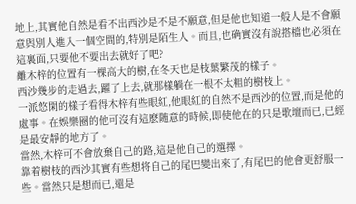地上,其實他自然是看不出西沙是不是不願意,但是他也知道一般人是不會願意與別人進入一個空間的,特別是陌生人。而且,也确實沒有說搭檔也必須在這裏面,只要他不要出去就好了吧?
離木梓的位置有一棵高大的樹,在冬天也是枝葉繁茂的樣子。
西沙幾步的走過去,躍了上去,就那樣躺在一根不太粗的樹枝上。
一派悠閑的樣子看得木梓有些眼紅,他眼紅的自然不是西沙的位置,而是他的處事。在娛樂圈的他可沒有這麽随意的時候,即使他在的只是歌壇而已,已經是最安靜的地方了。
當然,木梓可不會放棄自己的路,這是他自己的選擇。
靠着樹枝的西沙其實有些想将自己的尾巴變出來了,有尾巴的他會更舒服一些。當然只是想而已,還是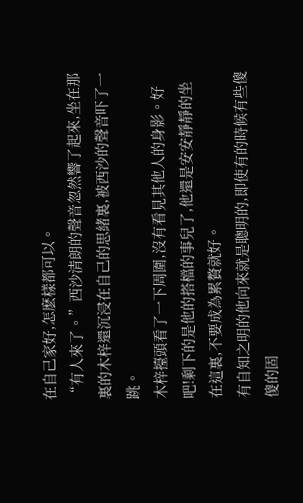在自己家好,怎麽樣都可以。
“有人來了。”西沙清朗的聲音忽然響了起來,坐在那裏的木梓還沉浸在自己的思緒裏,被西沙的聲音吓了一跳。
木梓擡頭看了一下周圍,沒有看見其他人的身影。好吧!剩下的是他的搭檔的事兒了,他還是安安靜靜的坐在這裏,不要成為累贅就好。
有自知之明的他向來就是聰明的,即使有的時候有些傻傻的固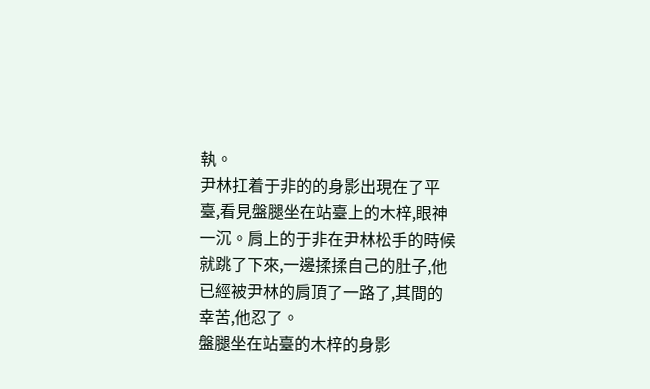執。
尹林扛着于非的的身影出現在了平臺,看見盤腿坐在站臺上的木梓,眼神一沉。肩上的于非在尹林松手的時候就跳了下來,一邊揉揉自己的肚子,他已經被尹林的肩頂了一路了,其間的幸苦,他忍了。
盤腿坐在站臺的木梓的身影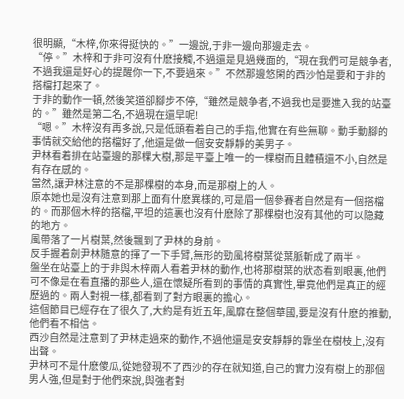很明顯,“木梓,你來得挺快的。”一邊說,于非一邊向那邊走去。
“停。”木梓和于非可沒有什麽接觸,不過還是見過幾面的,“現在我們可是競争者,不過我還是好心的提醒你一下,不要過來。”不然那邊悠閑的西沙怕是要和于非的搭檔打起來了。
于非的動作一頓,然後笑道卻腳步不停,“雖然是競争者,不過我也是要進入我的站臺的。”雖然是第二名,不過現在還早呢!
“嗯。”木梓沒有再多說,只是低頭看着自己的手指,他實在有些無聊。動手動腳的事情就交給他的搭檔好了,他還是做一個安安靜靜的美男子。
尹林看着排在站臺邊的那棵大樹,那是平臺上唯一的一棵樹而且體積還不小,自然是有存在感的。
當然,讓尹林注意的不是那棵樹的本身,而是那樹上的人。
原本她也是沒有注意到那上面有什麽異樣的,可是眉一個參賽者自然是有一個搭檔的。而那個木梓的搭檔,平坦的這裏也沒有什麽除了那棵樹也沒有其他的可以隐藏的地方。
風帶落了一片樹葉,然後飄到了尹林的身前。
反手握着劍尹林随意的揮了一下手臂,無形的勁風将樹葉從葉脈斬成了兩半。
盤坐在站臺上的于非與木梓兩人看着尹林的動作,也将那樹葉的狀态看到眼裏,他們可不像是在看直播的那些人,還在懷疑所看到的事情的真實性,畢竟他們是真正的經歷過的。兩人對視一樣,都看到了對方眼裏的擔心。
這個節目已經存在了很久了,大約是有近五年,風靡在整個華國,要是沒有什麽的推動,他們看不相信。
西沙自然是注意到了尹林走過來的動作,不過他還是安安靜靜的靠坐在樹枝上,沒有出聲。
尹林可不是什麽傻瓜,從她發現不了西沙的存在就知道,自己的實力沒有樹上的那個男人強,但是對于他們來說,與強者對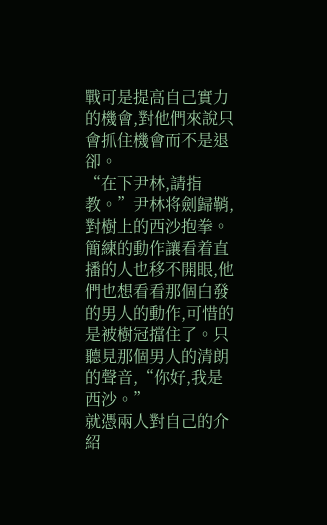戰可是提高自己實力的機會,對他們來說只會抓住機會而不是退卻。
“在下尹林,請指教。”尹林将劍歸鞘,對樹上的西沙抱拳。
簡練的動作讓看着直播的人也移不開眼,他們也想看看那個白發的男人的動作,可惜的是被樹冠擋住了。只聽見那個男人的清朗的聲音,“你好,我是西沙。”
就憑兩人對自己的介紹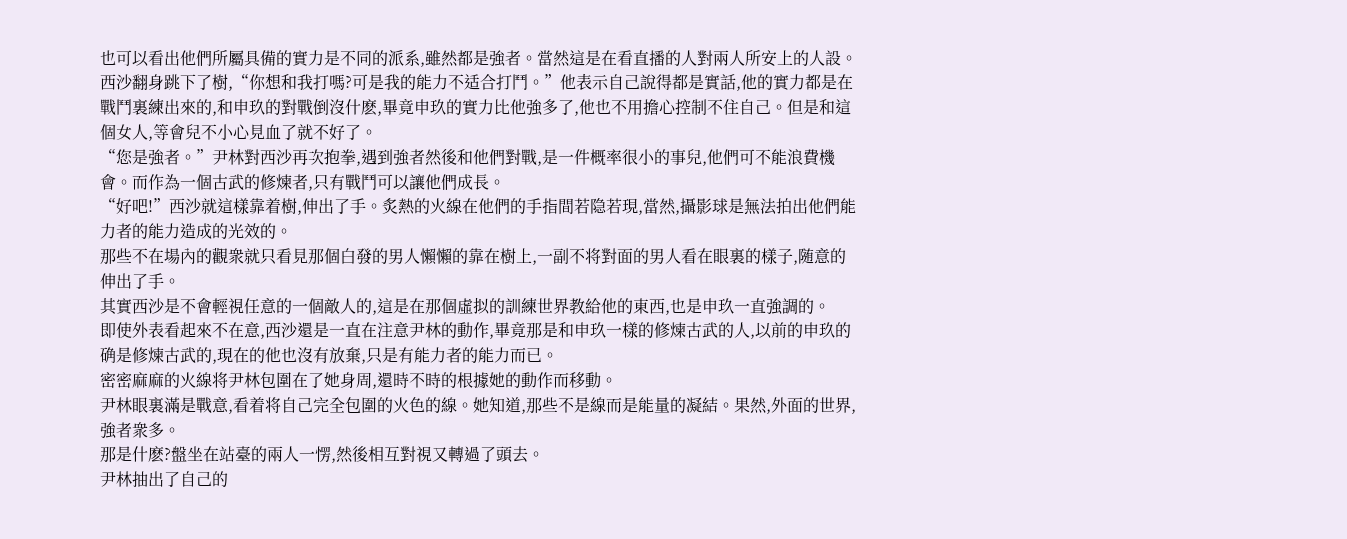也可以看出他們所屬具備的實力是不同的派系,雖然都是強者。當然這是在看直播的人對兩人所安上的人設。
西沙翻身跳下了樹,“你想和我打嗎?可是我的能力不适合打鬥。”他表示自己說得都是實話,他的實力都是在戰鬥裏練出來的,和申玖的對戰倒沒什麽,畢竟申玖的實力比他強多了,他也不用擔心控制不住自己。但是和這個女人,等會兒不小心見血了就不好了。
“您是強者。”尹林對西沙再次抱拳,遇到強者然後和他們對戰,是一件概率很小的事兒,他們可不能浪費機會。而作為一個古武的修煉者,只有戰鬥可以讓他們成長。
“好吧!”西沙就這樣靠着樹,伸出了手。炙熱的火線在他們的手指間若隐若現,當然,攝影球是無法拍出他們能力者的能力造成的光效的。
那些不在場內的觀衆就只看見那個白發的男人懶懶的靠在樹上,一副不将對面的男人看在眼裏的樣子,随意的伸出了手。
其實西沙是不會輕視任意的一個敵人的,這是在那個虛拟的訓練世界教給他的東西,也是申玖一直強調的。
即使外表看起來不在意,西沙還是一直在注意尹林的動作,畢竟那是和申玖一樣的修煉古武的人,以前的申玖的确是修煉古武的,現在的他也沒有放棄,只是有能力者的能力而已。
密密麻麻的火線将尹林包圍在了她身周,還時不時的根據她的動作而移動。
尹林眼裏滿是戰意,看着将自己完全包圍的火色的線。她知道,那些不是線而是能量的凝結。果然,外面的世界,強者衆多。
那是什麽?盤坐在站臺的兩人一愣,然後相互對視又轉過了頭去。
尹林抽出了自己的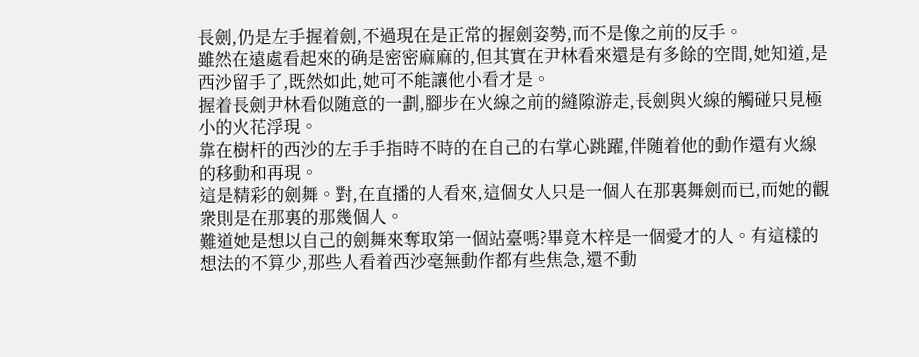長劍,仍是左手握着劍,不過現在是正常的握劍姿勢,而不是像之前的反手。
雖然在遠處看起來的确是密密麻麻的,但其實在尹林看來還是有多餘的空間,她知道,是西沙留手了,既然如此,她可不能讓他小看才是。
握着長劍尹林看似随意的一劃,腳步在火線之前的縫隙游走,長劍與火線的觸碰只見極小的火花浮現。
靠在樹杆的西沙的左手手指時不時的在自己的右掌心跳躍,伴随着他的動作還有火線的移動和再現。
這是精彩的劍舞。對,在直播的人看來,這個女人只是一個人在那裏舞劍而已,而她的觀衆則是在那裏的那幾個人。
難道她是想以自己的劍舞來奪取第一個站臺嗎?畢竟木梓是一個愛才的人。有這樣的想法的不算少,那些人看着西沙毫無動作都有些焦急,還不動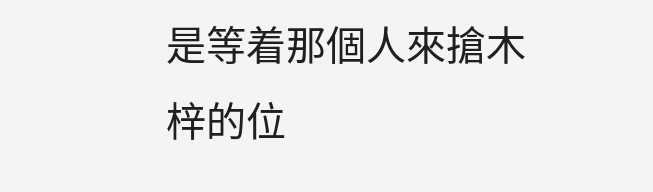是等着那個人來搶木梓的位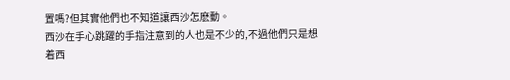置嗎?但其實他們也不知道讓西沙怎麽動。
西沙在手心跳躍的手指注意到的人也是不少的,不過他們只是想着西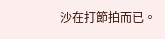沙在打節拍而已。